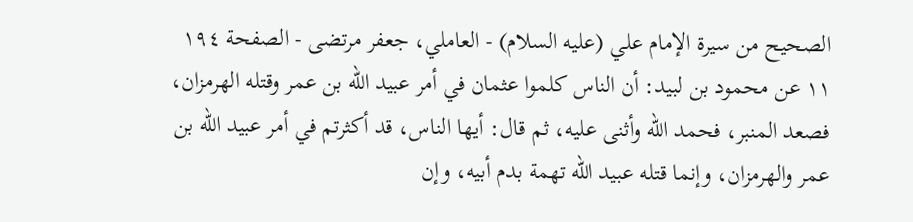الصحيح من سيرة الإمام علي (عليه السلام) - العاملي، جعفر مرتضى - الصفحة ١٩٤
١١ عن محمود بن لبيد: أن الناس كلموا عثمان في أمر عبيد الله بن عمر وقتله الهرمزان، فصعد المنبر، فحمد الله وأثنى عليه، ثم قال: أيها الناس، قد أكثرتم في أمر عبيد الله بن عمر والهرمزان، وإنما قتله عبيد الله تهمة بدم أبيه، وإن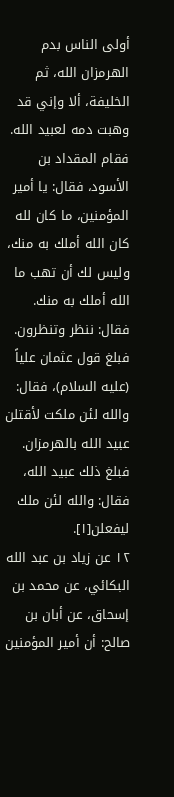أولى الناس بدم الهرمزان الله، ثم الخليفة، ألا وإني قد وهبت دمه لعبيد الله.
فقام المقداد بن الأسود، فقال: يا أمير المؤمنين، ما كان لله كان الله أملك به منك، وليس لك أن تهب ما الله أملك به منك.
فقال: ننظر وتنظرون.
فبلغ قول عثمان علياً (عليه السلام)، فقال: والله لئن ملكت لأقتلن عبيد الله بالهرمزان.
فبلغ ذلك عبيد الله، فقال: والله لئن ملك ليفعلن[١].
١٢ عن زياد بن عبد الله البكائي، عن محمد بن إسحاق، عن أبان بن صالح: أن أمير المؤمنين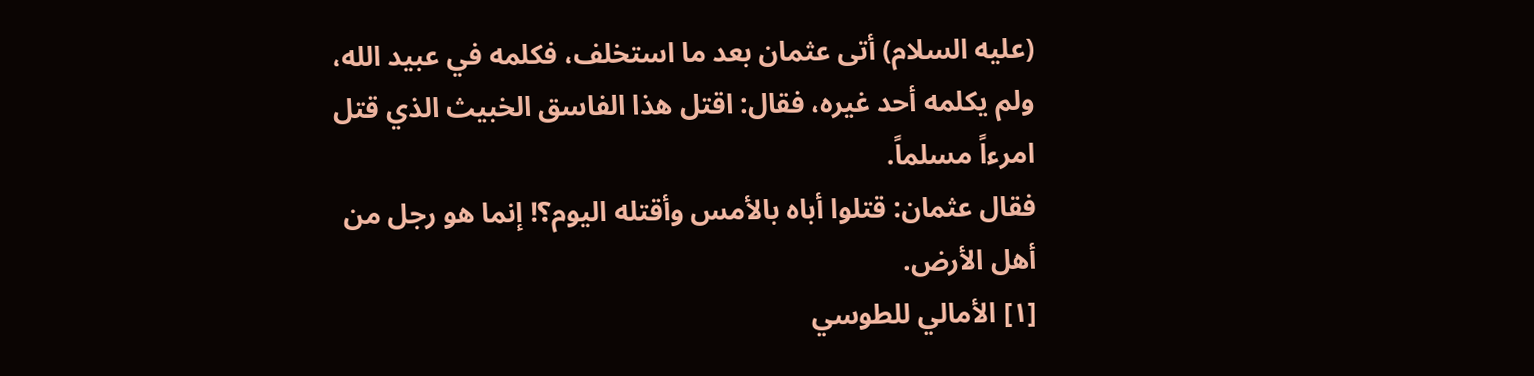(عليه السلام) أتى عثمان بعد ما استخلف، فكلمه في عبيد الله، ولم يكلمه أحد غيره، فقال: اقتل هذا الفاسق الخبيث الذي قتل امرءاً مسلماً.
فقال عثمان: قتلوا أباه بالأمس وأقتله اليوم؟! إنما هو رجل من أهل الأرض.
[١] الأمالي للطوسي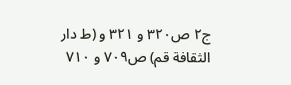ج٢ ص٣٢٠ و ٣٢١ و (ط دار الثقافة قم) ص٧٠٩ و ٧١٠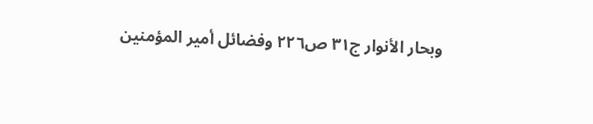وبحار الأنوار ج٣١ ص٢٢٦ وفضائل أمير المؤمنين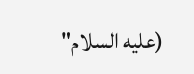(عليه السلام"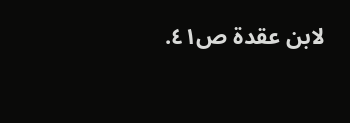لابن عقدة ص٤١.